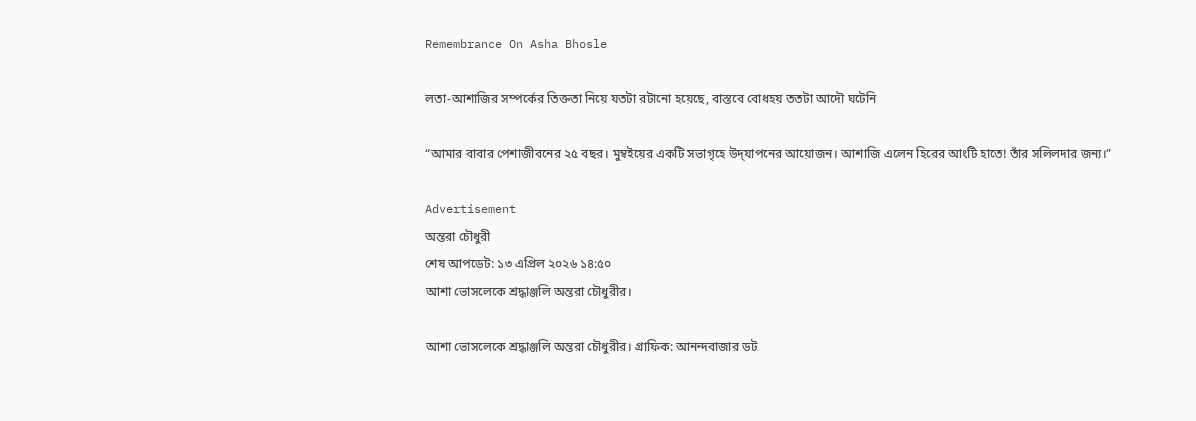Remembrance On Asha Bhosle

লতা-আশাজির সম্পর্কের তিক্ততা নিয়ে যতটা রটানো হয়েছে, বাস্তবে বোধহয় ততটা আদৌ ঘটেনি

“আমার বাবার পেশাজীবনের ২৫ বছর। মুম্বইয়ের একটি সভাগৃহে উদ্‌যাপনের আয়োজন। আশাজি এলেন হিরের আংটি হাতে! তাঁর সলিলদার জন্য।”

Advertisement
অন্তরা চৌধুরী
শেষ আপডেট: ১৩ এপ্রিল ২০২৬ ১৪:৫০
আশা ভোসলেকে শ্রদ্ধাঞ্জলি অন্তরা চৌধুরীর।

আশা ভোসলেকে শ্রদ্ধাঞ্জলি অন্তরা চৌধুরীর। গ্রাফিক: আনন্দবাজার ডট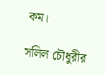কম।

সলিল চৌধুরীর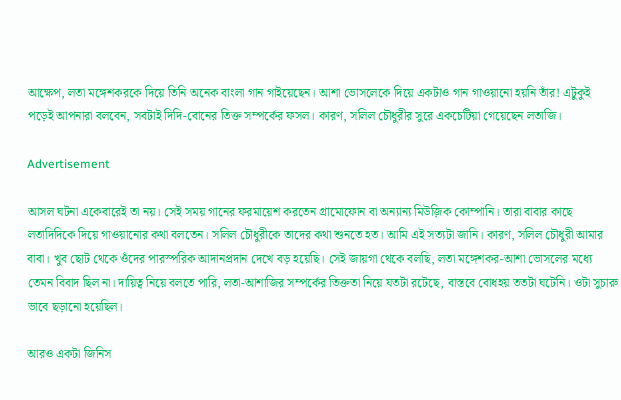আক্ষেপ, লতা মঙ্গেশকরকে দিয়ে তিনি অনেক বাংলা গান গাইয়েছেন। আশা ভোসলেকে দিয়ে একটাও গান গাওয়ানো হয়নি তাঁর! এটুকুই পড়েই আপনারা বলবেন, সবটাই দিদি-বোনের তিক্ত সম্পর্কের ফসল। কারণ, সলিল চৌধুরীর সুরে একচেটিয়া গেয়েছেন লতাজি।

Advertisement

আসল ঘটনা একেবারেই তা নয়। সেই সময় গানের ফরমায়েশ করতেন গ্রামোফোন বা অন্যান্য মিউজ়িক কোম্পানি। তারা বাবার কাছে লতাদিদিকে দিয়ে গাওয়ানোর কথা বলতেন। সলিল চৌধুরীকে তাদের কথা শুনতে হত। আমি এই সত্যটা জানি। কারণ, সলিল চৌধুরী আমার বাবা। খুব ছোট থেকে ওঁদের পারস্পরিক আদানপ্রদান দেখে বড় হয়েছি। সেই জায়গা থেকে বলছি, লতা মঙ্গেশকর-আশা ভোসলের মধ্যে তেমন বিবাদ ছিল না। দায়িত্ব নিয়ে বলতে পারি, লতা-আশাজির সম্পর্কের তিক্ততা নিয়ে যতটা রটেছে, বাস্তবে বোধহয় ততটা ঘটেনি। ওটা সুচারু ভাবে ছড়ানো হয়েছিল।

আরও একটা জিনিস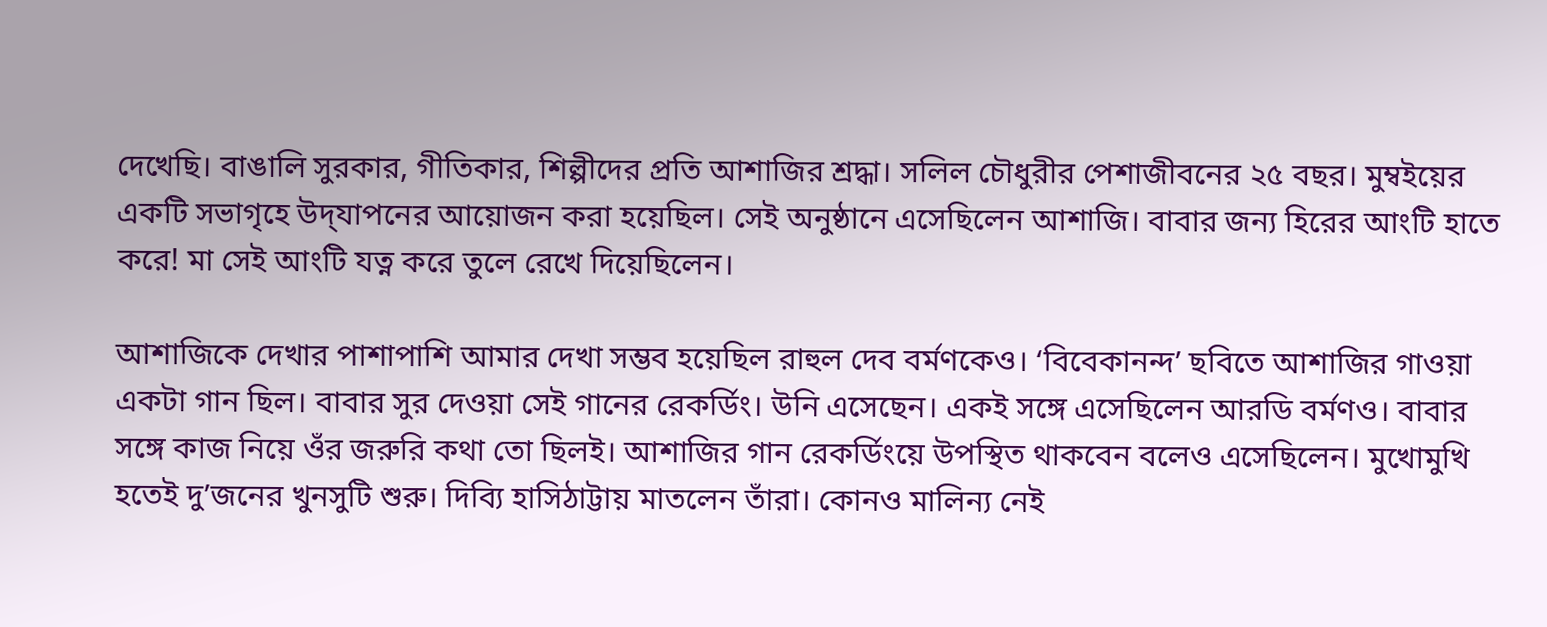দেখেছি। বাঙালি সুরকার, গীতিকার, শিল্পীদের প্রতি আশাজির শ্রদ্ধা। সলিল চৌধুরীর পেশাজীবনের ২৫ বছর। মুম্বইয়ের একটি সভাগৃহে উদ্‌যাপনের আয়োজন করা হয়েছিল। সেই অনুষ্ঠানে এসেছিলেন আশাজি। বাবার জন্য হিরের আংটি হাতে করে! মা সেই আংটি যত্ন করে তুলে রেখে দিয়েছিলেন।

আশাজিকে দেখার পাশাপাশি আমার দেখা সম্ভব হয়েছিল রাহুল দেব বর্মণকেও। ‘বিবেকানন্দ’ ছবিতে আশাজির গাওয়া একটা গান ছিল। বাবার সুর দেওয়া সেই গানের রেকর্ডিং। উনি এসেছেন। একই সঙ্গে এসেছিলেন আরডি বর্মণও। বাবার সঙ্গে কাজ নিয়ে ওঁর জরুরি কথা তো ছিলই। আশাজির গান রেকর্ডিংয়ে উপস্থিত থাকবেন বলেও এসেছিলেন। মুখোমুখি হতেই দু’জনের খুনসুটি শুরু। দিব্যি হাসিঠাট্টায় মাতলেন তাঁরা। কোনও মালিন্য নেই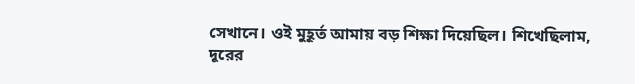সেখানে। ওই মুহূর্ত আমায় বড় শিক্ষা দিয়েছিল। শিখেছিলাম, দূরের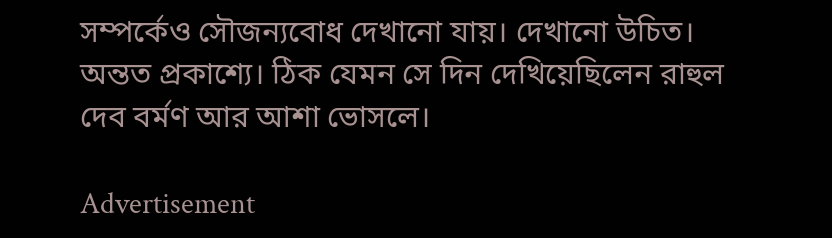সম্পর্কেও সৌজন্যবোধ দেখানো যায়। দেখানো উচিত। অন্তত প্রকাশ্যে। ঠিক যেমন সে দিন দেখিয়েছিলেন রাহুল দেব বর্মণ আর আশা ভোসলে।

Advertisement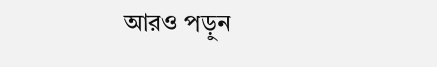আরও পড়ুন